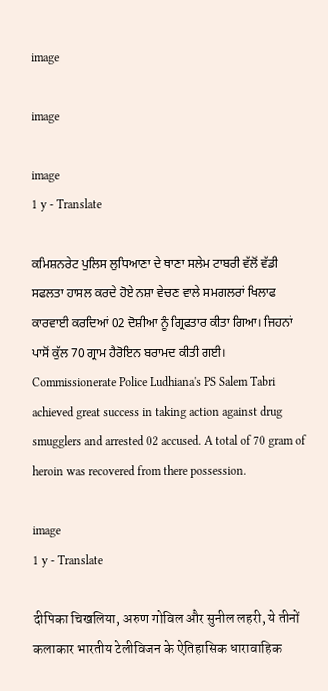image

image

image
1 y - Translate

ਕਮਿਸ਼ਨਰੇਟ ਪੁਲਿਸ ਲੁਧਿਆਣਾ ਦੇ ਥਾਣਾ ਸਲੇਮ ਟਾਬਰੀ ਵੱਲੋਂ ਵੱਡੀ ਸਫਲਤਾ ਹਾਸਲ ਕਰਦੇ ਹੋਏ ਨਸ਼ਾ ਵੇਚਣ ਵਾਲੇ ਸਮਗਲਰਾਂ ਖਿਲਾਫ ਕਾਰਵਾਈ ਕਰਦਿਆਂ 02 ਦੋਸ਼ੀਆ ਨੂੰ ਗ੍ਰਿਫਤਾਰ ਕੀਤਾ ਗਿਆ। ਜਿਹਨਾਂ ਪਾਸੋਂ ਕੁੱਲ 70 ਗ੍ਰਾਮ ਹੈਰੋਇਨ ਬਰਾਮਦ ਕੀਤੀ ਗਈ।
Commissionerate Police Ludhiana's PS Salem Tabri achieved great success in taking action against drug smugglers and arrested 02 accused. A total of 70 gram of heroin was recovered from there possession.

image
1 y - Translate

दीपिका चिखलिया, अरुण गोविल और सुनील लहरी, ये तीनों कलाकार भारतीय टेलीविजन के ऐतिहासिक धारावाहिक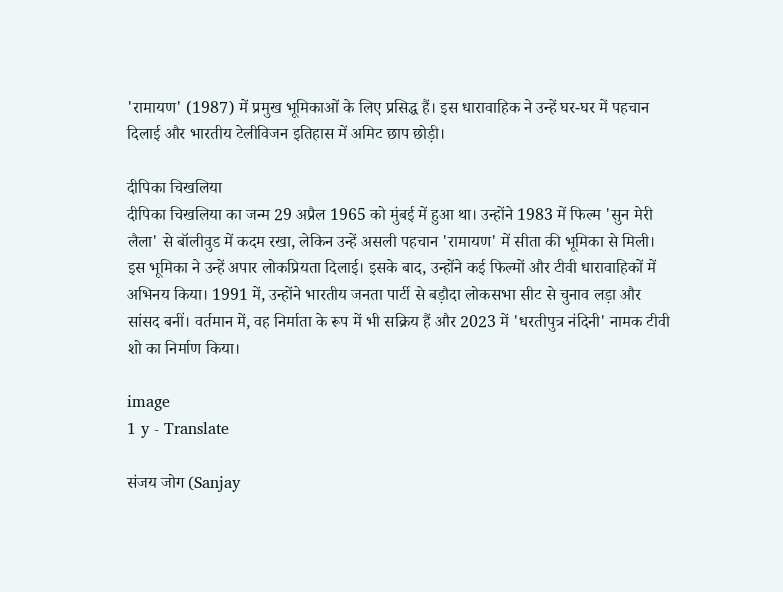'रामायण' (1987) में प्रमुख भूमिकाओं के लिए प्रसिद्ध हैं। इस धारावाहिक ने उन्हें घर-घर में पहचान दिलाई और भारतीय टेलीविजन इतिहास में अमिट छाप छोड़ी।

दीपिका चिखलिया
दीपिका चिखलिया का जन्म 29 अप्रैल 1965 को मुंबई में हुआ था। उन्होंने 1983 में फिल्म 'सुन मेरी लैला' से बॉलीवुड में कदम रखा, लेकिन उन्हें असली पहचान 'रामायण' में सीता की भूमिका से मिली। इस भूमिका ने उन्हें अपार लोकप्रियता दिलाई। इसके बाद, उन्होंने कई फिल्मों और टीवी धारावाहिकों में अभिनय किया। 1991 में, उन्होंने भारतीय जनता पार्टी से बड़ौदा लोकसभा सीट से चुनाव लड़ा और सांसद बनीं। वर्तमान में, वह निर्माता के रूप में भी सक्रिय हैं और 2023 में 'धरतीपुत्र नंदिनी' नामक टीवी शो का निर्माण किया।

image
1 y - Translate

संजय जोग (Sanjay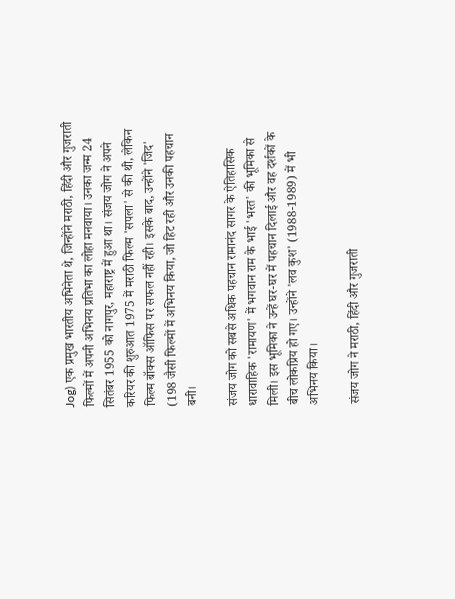Jog) एक प्रमुख भारतीय अभिनेता थे, जिन्होंने मराठी, हिंदी और गुजराती फिल्मों में अपनी अभिनय प्रतिभा का लोहा मनवाया। उनका जन्म 24 सितंबर 1955 को नागपुर, महाराष्ट्र में हुआ था। संजय जोग ने अपने करियर की शुरुआत 1975 में मराठी फिल्म 'सपला' से की थी, लेकिन फिल्म बॉक्स ऑफिस पर सफल नहीं रही। इसके बाद, उन्होंने 'जिद' (198 जैसी फिल्मों में अभिनय किया, जो हिट रही और उनकी पहचान बनी।

संजय जोग को सबसे अधिक पहचान रामानंद सागर के ऐतिहासिक धारावाहिक 'रामायण' में भगवान राम के भाई 'भरत' की भूमिका से मिली। इस भूमिका ने उन्हें घर-घर में पहचान दिलाई और वह दर्शकों के बीच लोकप्रिय हो गए। उन्होंने 'लव कुश' (1988-1989) में भी अभिनय किया।

संजय जोग ने मराठी, हिंदी और गुजराती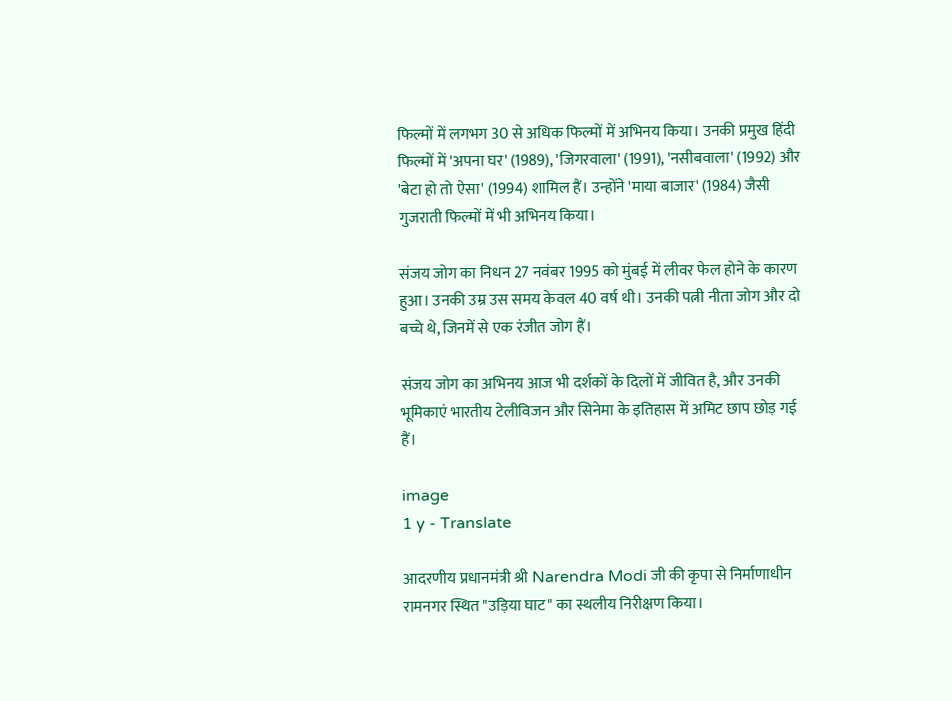फिल्मों में लगभग 30 से अधिक फिल्मों में अभिनय किया। उनकी प्रमुख हिंदी फिल्मों में 'अपना घर' (1989), 'जिगरवाला' (1991), 'नसीबवाला' (1992) और 'बेटा हो तो ऐसा' (1994) शामिल हैं। उन्होंने 'माया बाजार' (1984) जैसी गुजराती फिल्मों में भी अभिनय किया।

संजय जोग का निधन 27 नवंबर 1995 को मुंबई में लीवर फेल होने के कारण हुआ। उनकी उम्र उस समय केवल 40 वर्ष थी। उनकी पत्नी नीता जोग और दो बच्चे थे, जिनमें से एक रंजीत जोग हैं।

संजय जोग का अभिनय आज भी दर्शकों के दिलों में जीवित है, और उनकी भूमिकाएं भारतीय टेलीविजन और सिनेमा के इतिहास में अमिट छाप छोड़ गई हैं।

image
1 y - Translate

आदरणीय प्रधानमंत्री श्री Narendra Modi जी की कृपा से निर्माणाधीन रामनगर स्थित "उड़िया घाट" का स्थलीय निरीक्षण किया।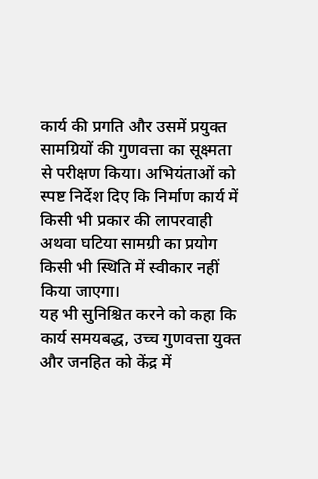कार्य की प्रगति और उसमें प्रयुक्त सामग्रियों की गुणवत्ता का सूक्ष्मता से परीक्षण किया। अभियंताओं को स्पष्ट निर्देश दिए कि निर्माण कार्य में किसी भी प्रकार की लापरवाही अथवा घटिया सामग्री का प्रयोग किसी भी स्थिति में स्वीकार नहीं किया जाएगा।
यह भी सुनिश्चित करने को कहा कि कार्य समयबद्ध, उच्च गुणवत्ता युक्त और जनहित को केंद्र में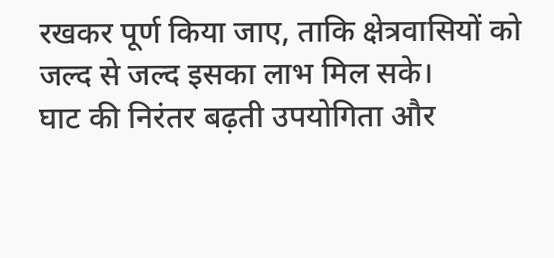रखकर पूर्ण किया जाए, ताकि क्षेत्रवासियों को जल्द से जल्द इसका लाभ मिल सके।
घाट की निरंतर बढ़ती उपयोगिता और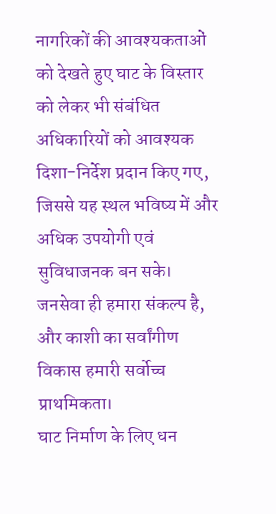नागरिकों की आवश्यकताओं को देखते हुए घाट के विस्तार को लेकर भी संबंधित अधिकारियों को आवश्यक दिशा-निर्देश प्रदान किए गए, जिससे यह स्थल भविष्य में और अधिक उपयोगी एवं सुविधाजनक बन सके।
जनसेवा ही हमारा संकल्प है, और काशी का सर्वांगीण विकास हमारी सर्वोच्च प्राथमिकता।
घाट निर्माण के लिए धन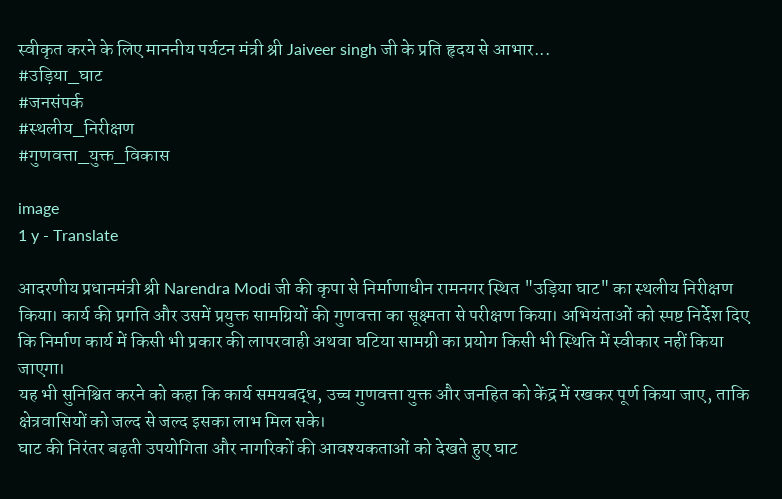स्वीकृत करने के लिए माननीय पर्यटन मंत्री श्री Jaiveer singh जी के प्रति हृदय से आभार...
#उड़िया_घाट
#जनसंपर्क
#स्थलीय_निरीक्षण
#गुणवत्ता_युक्त_विकास

image
1 y - Translate

आदरणीय प्रधानमंत्री श्री Narendra Modi जी की कृपा से निर्माणाधीन रामनगर स्थित "उड़िया घाट" का स्थलीय निरीक्षण किया। कार्य की प्रगति और उसमें प्रयुक्त सामग्रियों की गुणवत्ता का सूक्ष्मता से परीक्षण किया। अभियंताओं को स्पष्ट निर्देश दिए कि निर्माण कार्य में किसी भी प्रकार की लापरवाही अथवा घटिया सामग्री का प्रयोग किसी भी स्थिति में स्वीकार नहीं किया जाएगा।
यह भी सुनिश्चित करने को कहा कि कार्य समयबद्ध, उच्च गुणवत्ता युक्त और जनहित को केंद्र में रखकर पूर्ण किया जाए, ताकि क्षेत्रवासियों को जल्द से जल्द इसका लाभ मिल सके।
घाट की निरंतर बढ़ती उपयोगिता और नागरिकों की आवश्यकताओं को देखते हुए घाट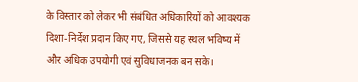के विस्तार को लेकर भी संबंधित अधिकारियों को आवश्यक दिशा-निर्देश प्रदान किए गए, जिससे यह स्थल भविष्य में और अधिक उपयोगी एवं सुविधाजनक बन सके।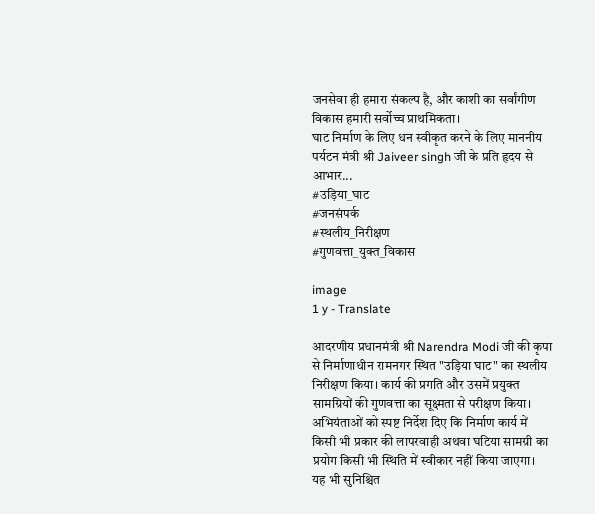जनसेवा ही हमारा संकल्प है, और काशी का सर्वांगीण विकास हमारी सर्वोच्च प्राथमिकता।
घाट निर्माण के लिए धन स्वीकृत करने के लिए माननीय पर्यटन मंत्री श्री Jaiveer singh जी के प्रति हृदय से आभार...
#उड़िया_घाट
#जनसंपर्क
#स्थलीय_निरीक्षण
#गुणवत्ता_युक्त_विकास

image
1 y - Translate

आदरणीय प्रधानमंत्री श्री Narendra Modi जी की कृपा से निर्माणाधीन रामनगर स्थित "उड़िया घाट" का स्थलीय निरीक्षण किया। कार्य की प्रगति और उसमें प्रयुक्त सामग्रियों की गुणवत्ता का सूक्ष्मता से परीक्षण किया। अभियंताओं को स्पष्ट निर्देश दिए कि निर्माण कार्य में किसी भी प्रकार की लापरवाही अथवा घटिया सामग्री का प्रयोग किसी भी स्थिति में स्वीकार नहीं किया जाएगा।
यह भी सुनिश्चित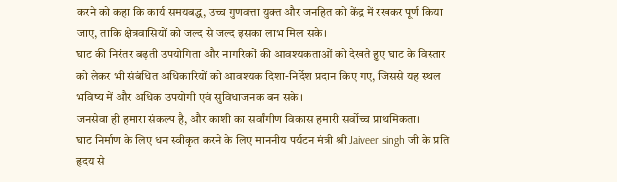करने को कहा कि कार्य समयबद्ध, उच्च गुणवत्ता युक्त और जनहित को केंद्र में रखकर पूर्ण किया जाए, ताकि क्षेत्रवासियों को जल्द से जल्द इसका लाभ मिल सके।
घाट की निरंतर बढ़ती उपयोगिता और नागरिकों की आवश्यकताओं को देखते हुए घाट के विस्तार को लेकर भी संबंधित अधिकारियों को आवश्यक दिशा-निर्देश प्रदान किए गए, जिससे यह स्थल भविष्य में और अधिक उपयोगी एवं सुविधाजनक बन सके।
जनसेवा ही हमारा संकल्प है, और काशी का सर्वांगीण विकास हमारी सर्वोच्च प्राथमिकता।
घाट निर्माण के लिए धन स्वीकृत करने के लिए माननीय पर्यटन मंत्री श्री Jaiveer singh जी के प्रति हृदय से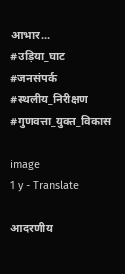आभार...
#उड़िया_घाट
#जनसंपर्क
#स्थलीय_निरीक्षण
#गुणवत्ता_युक्त_विकास

image
1 y - Translate

आदरणीय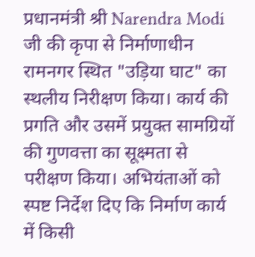प्रधानमंत्री श्री Narendra Modi जी की कृपा से निर्माणाधीन रामनगर स्थित "उड़िया घाट" का स्थलीय निरीक्षण किया। कार्य की प्रगति और उसमें प्रयुक्त सामग्रियों की गुणवत्ता का सूक्ष्मता से परीक्षण किया। अभियंताओं को स्पष्ट निर्देश दिए कि निर्माण कार्य में किसी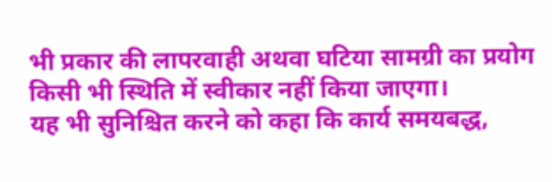भी प्रकार की लापरवाही अथवा घटिया सामग्री का प्रयोग किसी भी स्थिति में स्वीकार नहीं किया जाएगा।
यह भी सुनिश्चित करने को कहा कि कार्य समयबद्ध,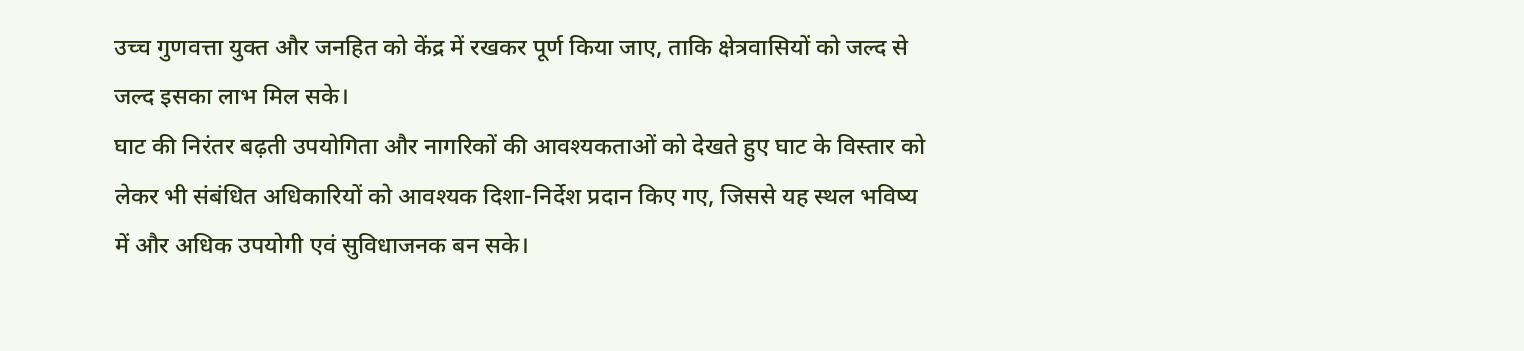उच्च गुणवत्ता युक्त और जनहित को केंद्र में रखकर पूर्ण किया जाए, ताकि क्षेत्रवासियों को जल्द से जल्द इसका लाभ मिल सके।
घाट की निरंतर बढ़ती उपयोगिता और नागरिकों की आवश्यकताओं को देखते हुए घाट के विस्तार को लेकर भी संबंधित अधिकारियों को आवश्यक दिशा-निर्देश प्रदान किए गए, जिससे यह स्थल भविष्य में और अधिक उपयोगी एवं सुविधाजनक बन सके।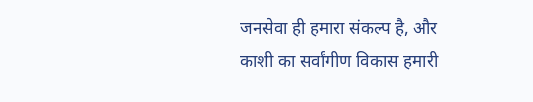जनसेवा ही हमारा संकल्प है, और काशी का सर्वांगीण विकास हमारी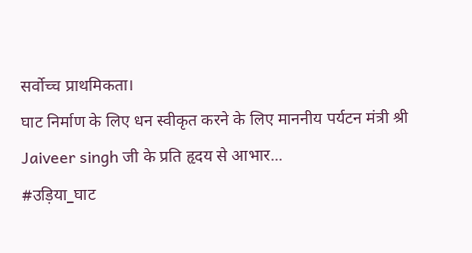सर्वोच्च प्राथमिकता।
घाट निर्माण के लिए धन स्वीकृत करने के लिए माननीय पर्यटन मंत्री श्री Jaiveer singh जी के प्रति हृदय से आभार...
#उड़िया_घाट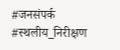#जनसंपर्क
#स्थलीय_निरीक्षण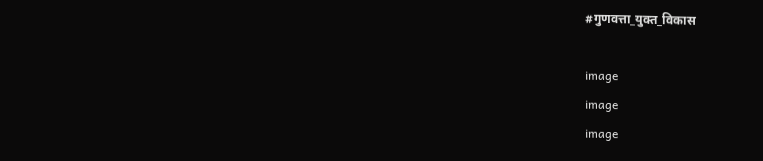#गुणवत्ता_युक्त_विकास

image
image
image